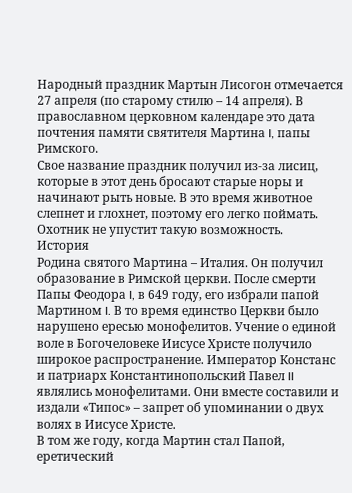Народный праздник Мартын Лисогон отмечается 27 апреля (по старому стилю – 14 апреля). В православном церковном календаре это дата почтения памяти святителя Мартина I, папы Римского.
Свое название праздник получил из-за лисиц, которые в этот день бросают старые норы и начинают рыть новые. В это время животное слепнет и глохнет, поэтому его легко поймать. Охотник не упустит такую возможность.
История
Родина святого Мартина – Италия. Он получил образование в Римской церкви. После смерти Папы Феодора I, в 649 году, его избрали папой Мартином I. В то время единство Церкви было нарушено ересью монофелитов. Учение о единой воле в Богочеловеке Иисусе Христе получило широкое распространение. Император Констанс и патриарх Константинопольский Павел II являлись монофелитами. Они вместе составили и издали «Типос» – запрет об упоминании о двух волях в Иисусе Христе.
В том же году, когда Мартин стал Папой, еретический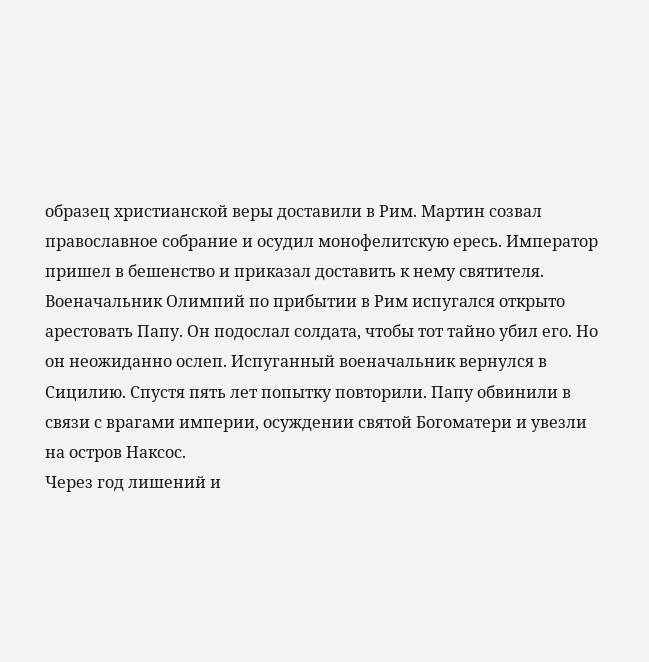образец христианской веры доставили в Рим. Мартин созвал православное собрание и осудил монофелитскую ересь. Император пришел в бешенство и приказал доставить к нему святителя.
Военачальник Олимпий по прибытии в Рим испугался открыто арестовать Папу. Он подослал солдата, чтобы тот тайно убил его. Но он неожиданно ослеп. Испуганный военачальник вернулся в Сицилию. Спустя пять лет попытку повторили. Папу обвинили в связи с врагами империи, осуждении святой Богоматери и увезли на остров Наксос.
Через год лишений и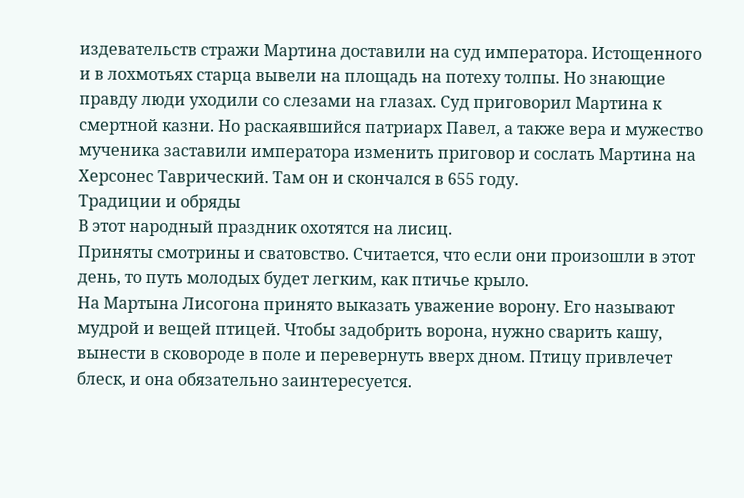издевательств стражи Мартина доставили на суд императора. Истощенного и в лохмотьях старца вывели на площадь на потеху толпы. Но знающие правду люди уходили со слезами на глазах. Суд приговорил Мартина к смертной казни. Но раскаявшийся патриарх Павел, а также вера и мужество мученика заставили императора изменить приговор и сослать Мартина на Херсонес Таврический. Там он и скончался в 655 году.
Традиции и обряды
В этот народный праздник охотятся на лисиц.
Приняты смотрины и сватовство. Считается, что если они произошли в этот день, то путь молодых будет легким, как птичье крыло.
На Мартына Лисогона принято выказать уважение ворону. Его называют мудрой и вещей птицей. Чтобы задобрить ворона, нужно сварить кашу, вынести в сковороде в поле и перевернуть вверх дном. Птицу привлечет блеск, и она обязательно заинтересуется.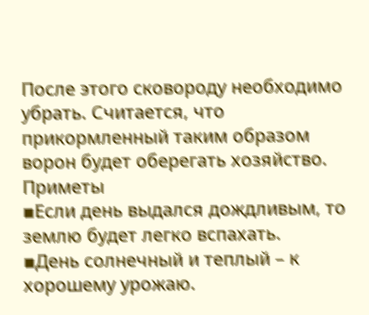После этого сковороду необходимо убрать. Считается, что прикормленный таким образом ворон будет оберегать хозяйство.
Приметы
▪Если день выдался дождливым, то землю будет легко вспахать.
▪День солнечный и теплый – к хорошему урожаю.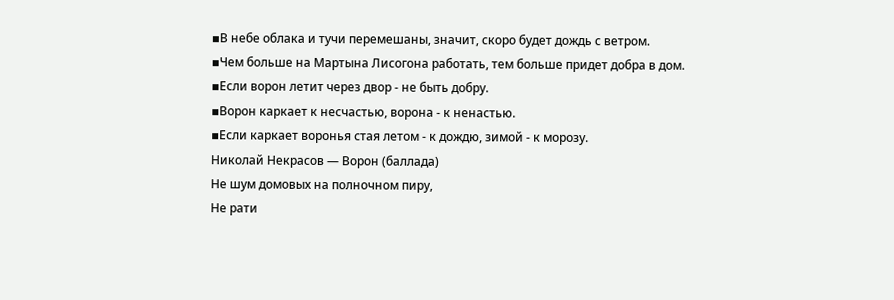▪В небе облака и тучи перемешаны, значит, скоро будет дождь с ветром.
▪Чем больше на Мартына Лисогона работать, тем больше придет добра в дом.
▪Если ворон летит через двор - не быть добру.
▪Ворон каркает к несчастью, ворона - к ненастью.
▪Если каркает воронья стая летом - к дождю, зимой - к морозу.
Николай Некрасов — Ворон (баллада)
Не шум домовых на полночном пиру,
Не рати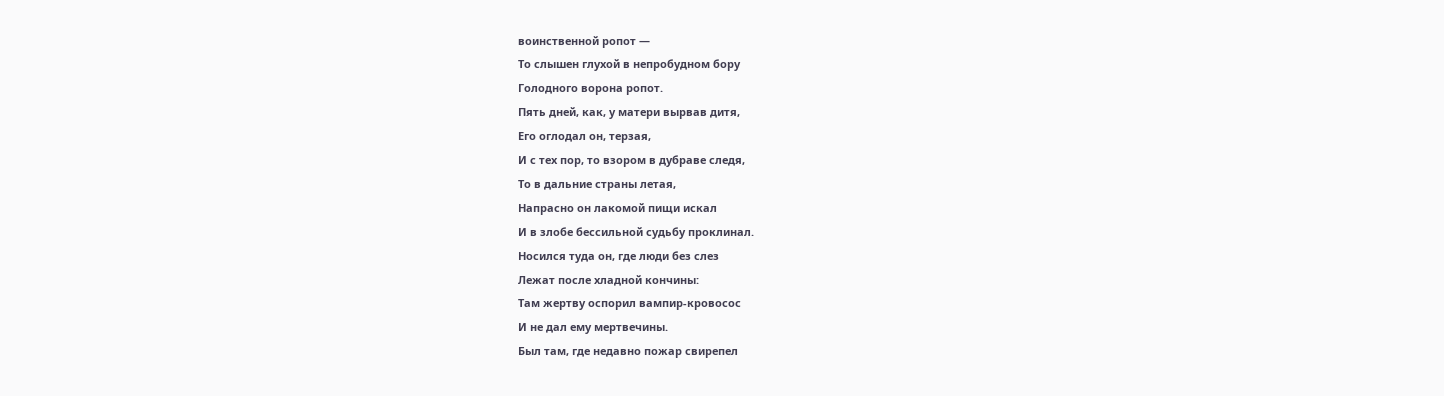воинственной ропот —
То слышен глухой в непробудном бору
Голодного ворона ропот.
Пять дней, как, у матери вырвав дитя,
Его оглодал он, терзая,
И с тех пор, то взором в дубраве следя,
То в дальние страны летая,
Напрасно он лакомой пищи искал
И в злобе бессильной судьбу проклинал.
Носился туда он, где люди без слез
Лежат после хладной кончины:
Там жертву оспорил вампир-кровосос
И не дал ему мертвечины.
Был там, где недавно пожар свирепел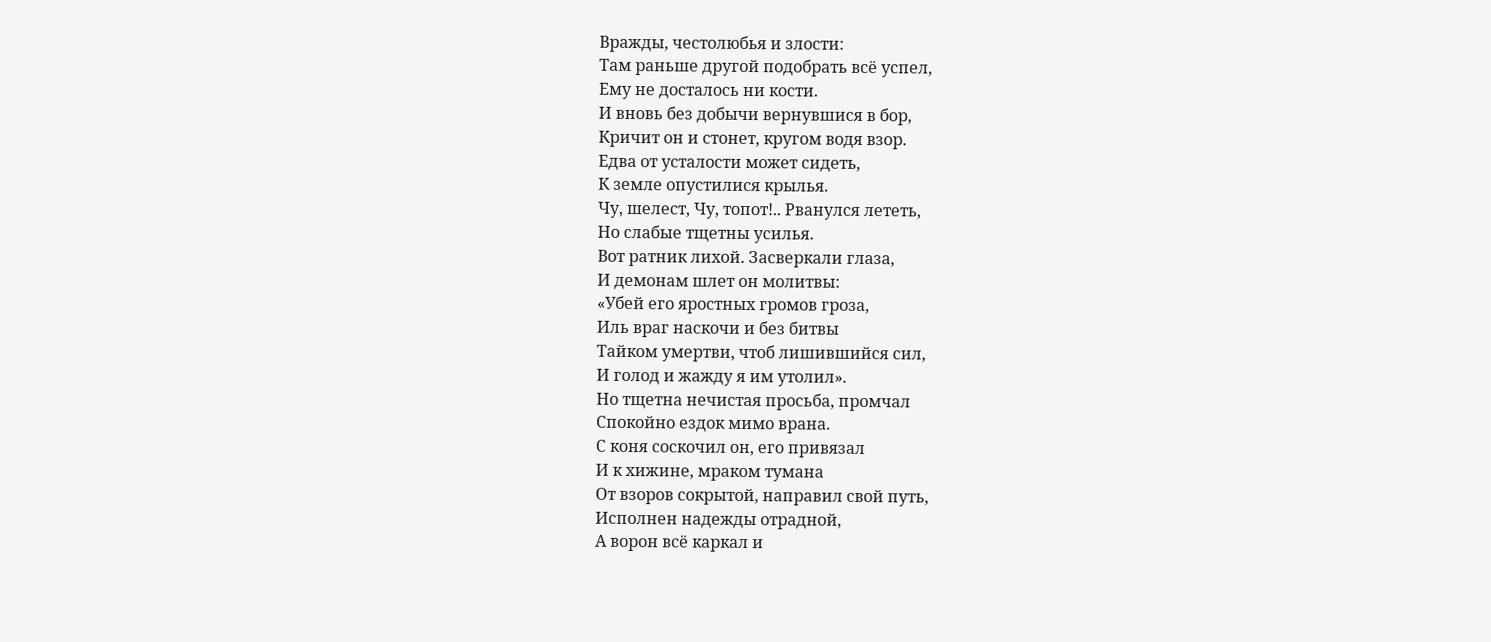Вражды, честолюбья и злости:
Там раньше другой подобрать всё успел,
Ему не досталось ни кости.
И вновь без добычи вернувшися в бор,
Кричит он и стонет, кругом водя взор.
Едва от усталости может сидеть,
К земле опустилися крылья.
Чу, шелест, Чу, топот!.. Рванулся лететь,
Но слабые тщетны усилья.
Вот ратник лихой. Засверкали глаза,
И демонам шлет он молитвы:
«Убей его яростных громов гроза,
Иль враг наскочи и без битвы
Тайком умертви, чтоб лишившийся сил,
И голод и жажду я им утолил».
Но тщетна нечистая просьба, промчал
Спокойно ездок мимо врана.
С коня соскочил он, его привязал
И к хижине, мраком тумана
От взоров сокрытой, направил свой путь,
Исполнен надежды отрадной,
А ворон всё каркал и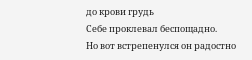до крови грудь
Себе проклевал беспощадно.
Но вот встрепенулся он радостно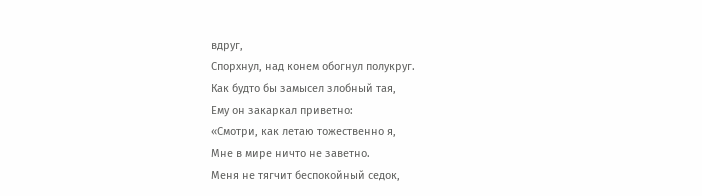вдруг,
Спорхнул, над конем обогнул полукруг.
Как будто бы замысел злобный тая,
Ему он закаркал приветно:
«Смотри, как летаю тожественно я,
Мне в мире ничто не заветно.
Меня не тягчит беспокойный седок,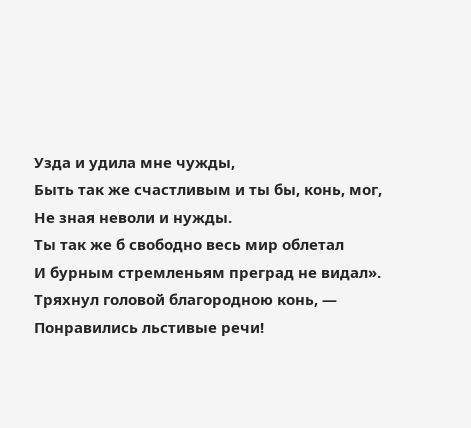Узда и удила мне чужды,
Быть так же счастливым и ты бы, конь, мог,
Не зная неволи и нужды.
Ты так же б свободно весь мир облетал
И бурным стремленьям преград не видал».
Тряхнул головой благородною конь, —
Понравились льстивые речи!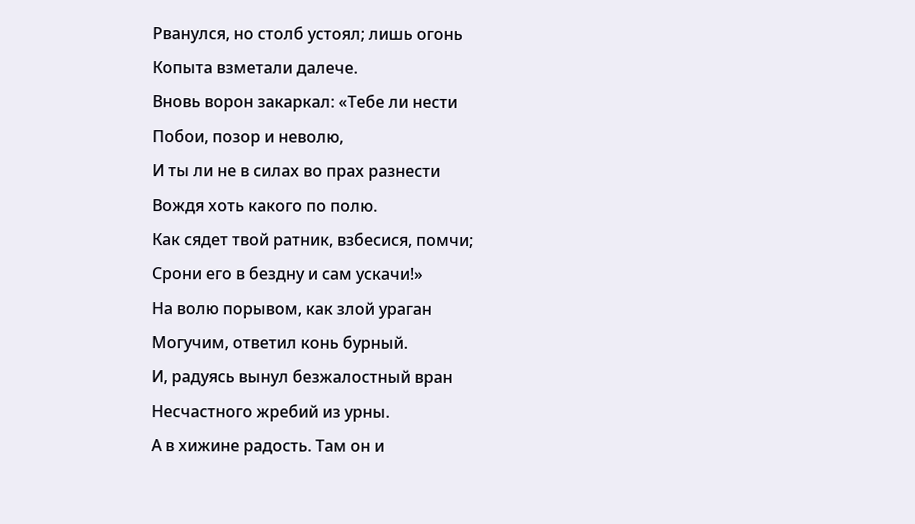Рванулся, но столб устоял; лишь огонь
Копыта взметали далече.
Вновь ворон закаркал: «Тебе ли нести
Побои, позор и неволю,
И ты ли не в силах во прах разнести
Вождя хоть какого по полю.
Как сядет твой ратник, взбесися, помчи;
Срони его в бездну и сам ускачи!»
На волю порывом, как злой ураган
Могучим, ответил конь бурный.
И, радуясь вынул безжалостный вран
Несчастного жребий из урны.
А в хижине радость. Там он и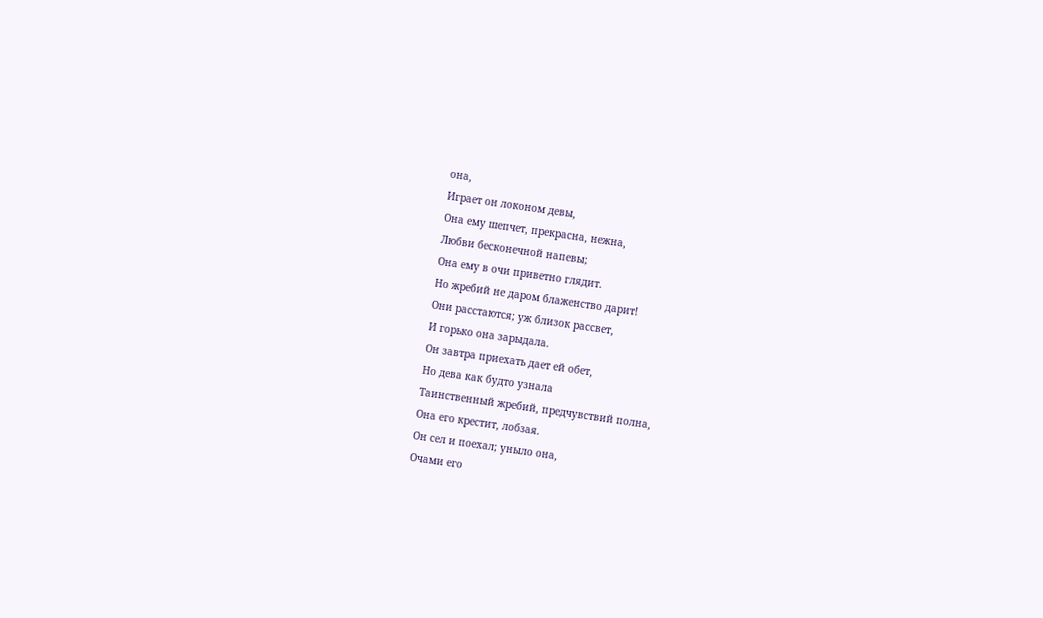она,
Играет он локоном девы,
Она ему шепчет, прекрасна, нежна,
Любви бесконечной напевы;
Она ему в очи приветно глядит.
Но жребий не даром блаженство дарит!
Они расстаются; уж близок рассвет,
И горько она зарыдала.
Он завтра приехать дает ей обет,
Но дева как будто узнала
Таинственный жребий, предчувствий полна,
Она его крестит, лобзая.
Он сел и поехал; уныло она,
Очами его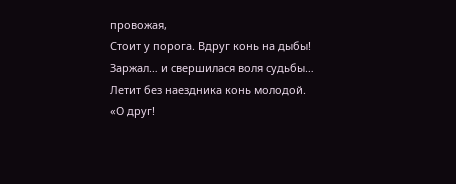провожая,
Стоит у порога. Вдруг конь на дыбы!
Заржал… и свершилася воля судьбы…
Летит без наездника конь молодой.
«О друг!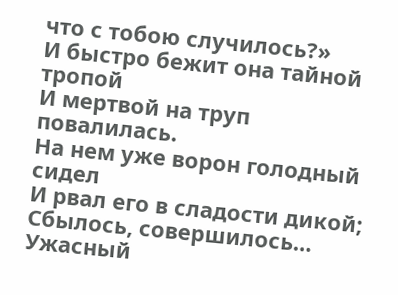что с тобою случилось?»
И быстро бежит она тайной тропой
И мертвой на труп повалилась.
На нем уже ворон голодный сидел
И рвал его в сладости дикой;
Сбылось, совершилось… Ужасный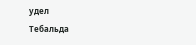удел
Тебальда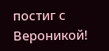постиг с Вероникой!